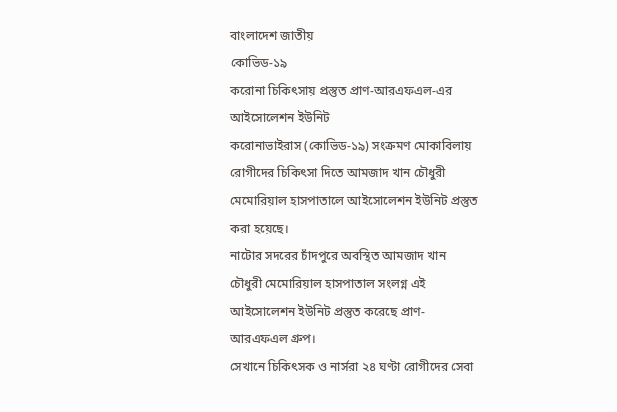বাংলাদেশ জাতীয়
কোভিড-১৯
করোনা চিকিৎসায় প্রস্তুত প্রাণ-আরএফএল-এর আইসোলেশন ইউনিট
করোনাভাইরাস (কোভিড-১৯) সংক্রমণ মোকাবিলায় রোগীদের চিকিৎসা দিতে আমজাদ খান চৌধুরী মেমোরিয়াল হাসপাতালে আইসোলেশন ইউনিট প্রস্তুত করা হয়েছে।
নাটোর সদরের চাঁদপুরে অবস্থিত আমজাদ খান চৌধুরী মেমোরিয়াল হাসপাতাল সংলগ্ন এই আইসোলেশন ইউনিট প্রস্তুত করেছে প্রাণ-আরএফএল গ্রুপ।
সেখানে চিকিৎসক ও নার্সরা ২৪ ঘণ্টা রোগীদের সেবা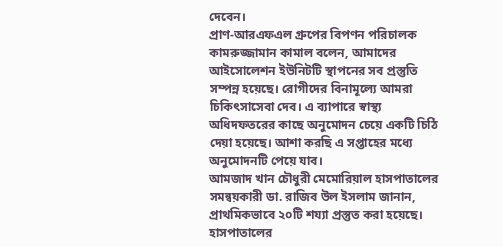দেবেন।
প্রাণ-আরএফএল গ্রুপের বিপণন পরিচালক কামরুজ্জামান কামাল বলেন, আমাদের আইসোলেশন ইউনিটটি স্থাপনের সব প্রস্তুতি সম্পন্ন হয়েছে। রোগীদের বিনামূল্যে আমরা চিকিৎসাসেবা দেব। এ ব্যাপারে স্বাস্থ্য অধিদফতরের কাছে অনুমোদন চেয়ে একটি চিঠি দেয়া হয়েছে। আশা করছি এ সপ্তাহের মধ্যে অনুমোদনটি পেয়ে যাব।
আমজাদ খান চৌধুরী মেমোরিয়াল হাসপাতালের সমন্বয়কারী ডা. রাজিব উল ইসলাম জানান, প্রাথমিকভাবে ২০টি শয্যা প্রস্তুত করা হয়েছে। হাসপাতালের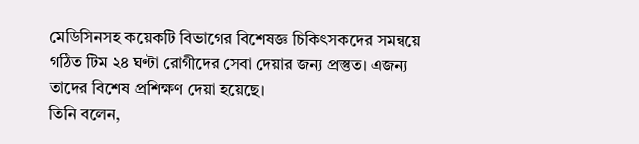মেডিসিনসহ কয়েকটি বিভাগের বিশেষজ্ঞ চিকিৎসকদের সমন্বয়ে গঠিত টিম ২৪ ঘণ্টা রোগীদের সেবা দেয়ার জন্য প্রস্তুত। এজন্য তাদের বিশেষ প্রশিক্ষণ দেয়া হয়েছে।
তিনি বলেন,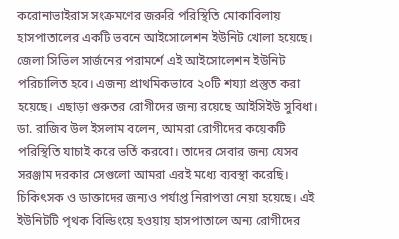করোনাভাইরাস সংক্রমণের জরুরি পরিস্থিতি মোকাবিলায় হাসপাতালের একটি ভবনে আইসোলেশন ইউনিট খোলা হয়েছে। জেলা সিভিল সার্জনের পরামর্শে এই আইসোলেশন ইউনিট পরিচালিত হবে। এজন্য প্রাথমিকভাবে ২০টি শয্যা প্রস্তুত করা হয়েছে। এছাড়া গুরুতর রোগীদের জন্য রয়েছে আইসিইউ সুবিধা।
ডা. রাজিব উল ইসলাম বলেন, আমরা রোগীদের কয়েকটি পরিস্থিতি যাচাই করে ভর্তি করবো। তাদের সেবার জন্য যেসব সরঞ্জাম দরকার সেগুলো আমরা এরই মধ্যে ব্যবস্থা করেছি। চিকিৎসক ও ডাক্তাদের জন্যও পর্যাপ্ত নিরাপত্তা নেয়া হয়েছে। এই ইউনিটটি পৃথক বিল্ডিংয়ে হওয়ায় হাসপাতালে অন্য রোগীদের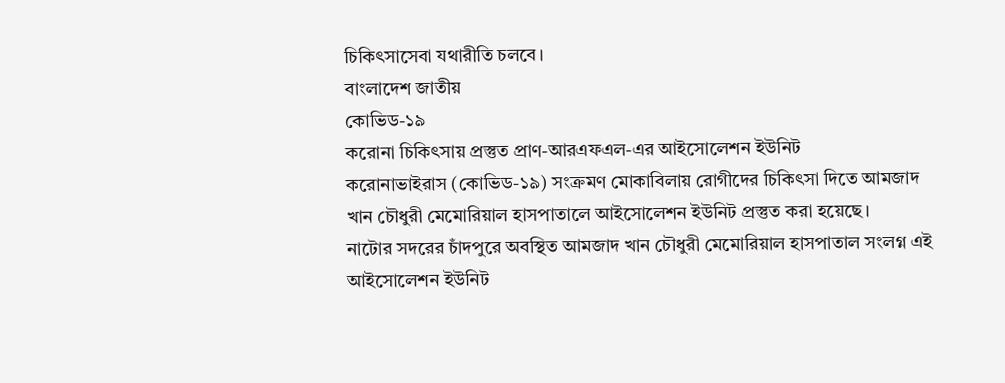চিকিৎসাসেবা যথারীতি চলবে।
বাংলাদেশ জাতীয়
কোভিড-১৯
করোনা চিকিৎসায় প্রস্তুত প্রাণ-আরএফএল-এর আইসোলেশন ইউনিট
করোনাভাইরাস (কোভিড-১৯) সংক্রমণ মোকাবিলায় রোগীদের চিকিৎসা দিতে আমজাদ খান চৌধুরী মেমোরিয়াল হাসপাতালে আইসোলেশন ইউনিট প্রস্তুত করা হয়েছে।
নাটোর সদরের চাঁদপুরে অবস্থিত আমজাদ খান চৌধুরী মেমোরিয়াল হাসপাতাল সংলগ্ন এই আইসোলেশন ইউনিট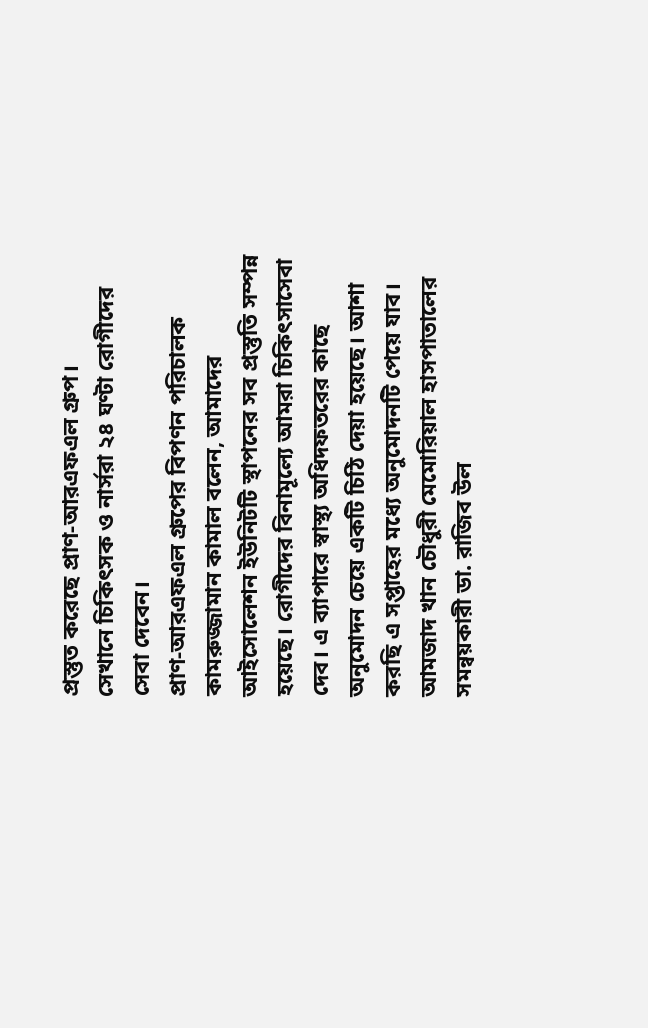প্রস্তুত করেছে প্রাণ-আরএফএল গ্রুপ।
সেখানে চিকিৎসক ও নার্সরা ২৪ ঘণ্টা রোগীদের সেবা দেবেন।
প্রাণ-আরএফএল গ্রুপের বিপণন পরিচালক কামরুজ্জামান কামাল বলেন, আমাদের আইসোলেশন ইউনিটটি স্থাপনের সব প্রস্তুতি সম্পন্ন হয়েছে। রোগীদের বিনামূল্যে আমরা চিকিৎসাসেবা দেব। এ ব্যাপারে স্বাস্থ্য অধিদফতরের কাছে অনুমোদন চেয়ে একটি চিঠি দেয়া হয়েছে। আশা করছি এ সপ্তাহের মধ্যে অনুমোদনটি পেয়ে যাব।
আমজাদ খান চৌধুরী মেমোরিয়াল হাসপাতালের সমন্বয়কারী ডা. রাজিব উল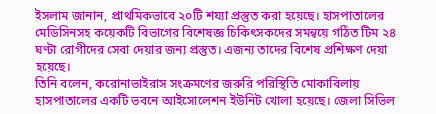ইসলাম জানান, প্রাথমিকভাবে ২০টি শয্যা প্রস্তুত করা হয়েছে। হাসপাতালের মেডিসিনসহ কয়েকটি বিভাগের বিশেষজ্ঞ চিকিৎসকদের সমন্বয়ে গঠিত টিম ২৪ ঘণ্টা রোগীদের সেবা দেয়ার জন্য প্রস্তুত। এজন্য তাদের বিশেষ প্রশিক্ষণ দেয়া হয়েছে।
তিনি বলেন, করোনাভাইরাস সংক্রমণের জরুরি পরিস্থিতি মোকাবিলায় হাসপাতালের একটি ভবনে আইসোলেশন ইউনিট খোলা হয়েছে। জেলা সিভিল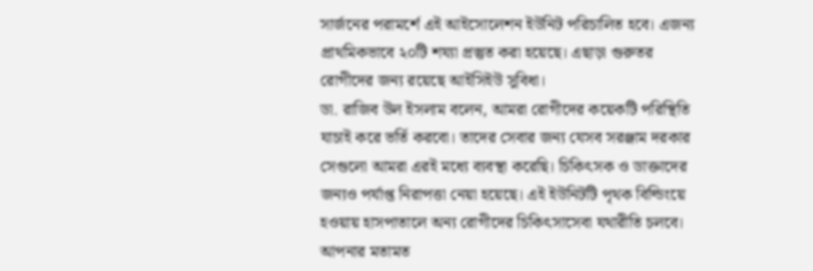সার্জনের পরামর্শে এই আইসোলেশন ইউনিট পরিচালিত হবে। এজন্য প্রাথমিকভাবে ২০টি শয্যা প্রস্তুত করা হয়েছে। এছাড়া গুরুতর রোগীদের জন্য রয়েছে আইসিইউ সুবিধা।
ডা. রাজিব উল ইসলাম বলেন, আমরা রোগীদের কয়েকটি পরিস্থিতি যাচাই করে ভর্তি করবো। তাদের সেবার জন্য যেসব সরঞ্জাম দরকার সেগুলো আমরা এরই মধ্যে ব্যবস্থা করেছি। চিকিৎসক ও ডাক্তাদের জন্যও পর্যাপ্ত নিরাপত্তা নেয়া হয়েছে। এই ইউনিটটি পৃথক বিল্ডিংয়ে হওয়ায় হাসপাতালে অন্য রোগীদের চিকিৎসাসেবা যথারীতি চলবে।
আপনার মতামত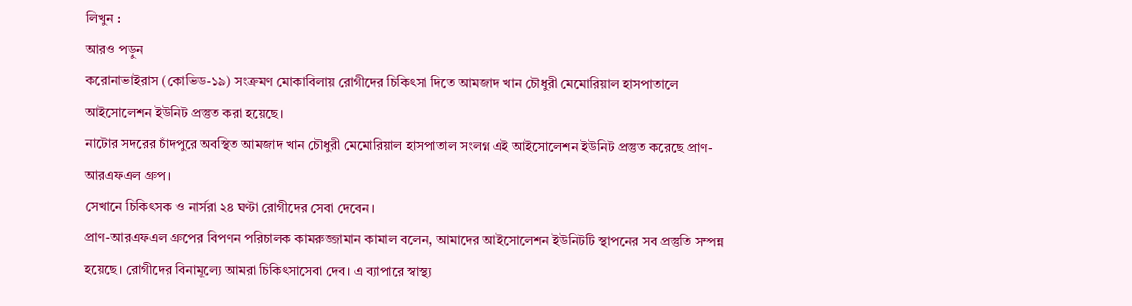লিখুন :
আরও পড়ুন
করোনাভাইরাস (কোভিড-১৯) সংক্রমণ মোকাবিলায় রোগীদের চিকিৎসা দিতে আমজাদ খান চৌধুরী মেমোরিয়াল হাসপাতালে আইসোলেশন ইউনিট প্রস্তুত করা হয়েছে।
নাটোর সদরের চাঁদপুরে অবস্থিত আমজাদ খান চৌধুরী মেমোরিয়াল হাসপাতাল সংলগ্ন এই আইসোলেশন ইউনিট প্রস্তুত করেছে প্রাণ-আরএফএল গ্রুপ।
সেখানে চিকিৎসক ও নার্সরা ২৪ ঘণ্টা রোগীদের সেবা দেবেন।
প্রাণ-আরএফএল গ্রুপের বিপণন পরিচালক কামরুজ্জামান কামাল বলেন, আমাদের আইসোলেশন ইউনিটটি স্থাপনের সব প্রস্তুতি সম্পন্ন হয়েছে। রোগীদের বিনামূল্যে আমরা চিকিৎসাসেবা দেব। এ ব্যাপারে স্বাস্থ্য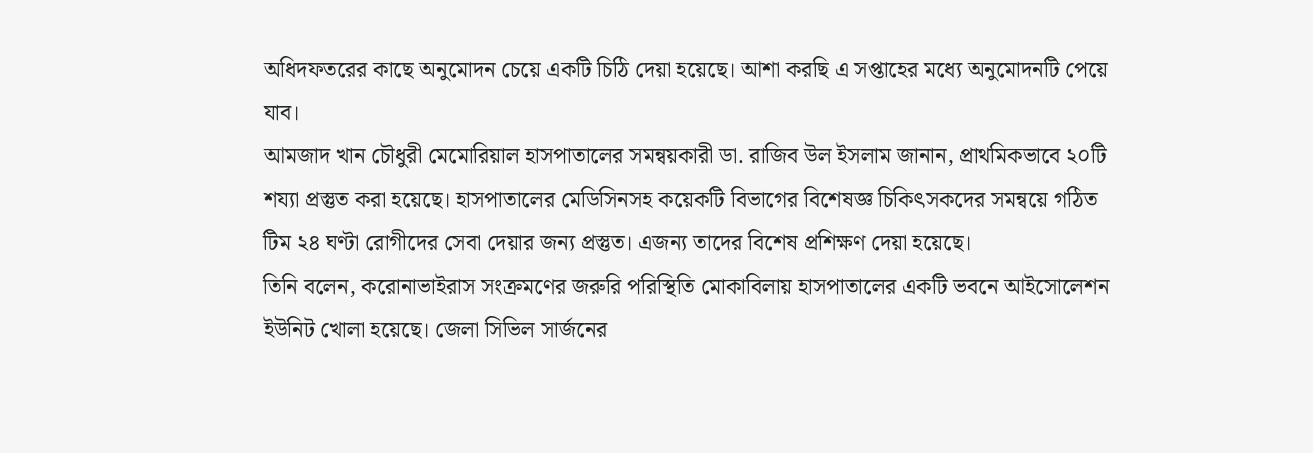অধিদফতরের কাছে অনুমোদন চেয়ে একটি চিঠি দেয়া হয়েছে। আশা করছি এ সপ্তাহের মধ্যে অনুমোদনটি পেয়ে যাব।
আমজাদ খান চৌধুরী মেমোরিয়াল হাসপাতালের সমন্বয়কারী ডা. রাজিব উল ইসলাম জানান, প্রাথমিকভাবে ২০টি শয্যা প্রস্তুত করা হয়েছে। হাসপাতালের মেডিসিনসহ কয়েকটি বিভাগের বিশেষজ্ঞ চিকিৎসকদের সমন্বয়ে গঠিত টিম ২৪ ঘণ্টা রোগীদের সেবা দেয়ার জন্য প্রস্তুত। এজন্য তাদের বিশেষ প্রশিক্ষণ দেয়া হয়েছে।
তিনি বলেন, করোনাভাইরাস সংক্রমণের জরুরি পরিস্থিতি মোকাবিলায় হাসপাতালের একটি ভবনে আইসোলেশন ইউনিট খোলা হয়েছে। জেলা সিভিল সার্জনের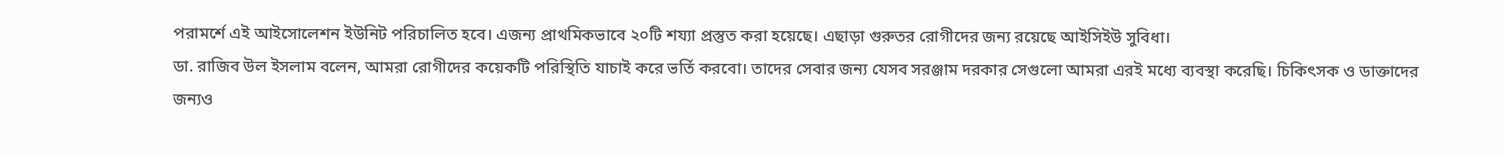পরামর্শে এই আইসোলেশন ইউনিট পরিচালিত হবে। এজন্য প্রাথমিকভাবে ২০টি শয্যা প্রস্তুত করা হয়েছে। এছাড়া গুরুতর রোগীদের জন্য রয়েছে আইসিইউ সুবিধা।
ডা. রাজিব উল ইসলাম বলেন, আমরা রোগীদের কয়েকটি পরিস্থিতি যাচাই করে ভর্তি করবো। তাদের সেবার জন্য যেসব সরঞ্জাম দরকার সেগুলো আমরা এরই মধ্যে ব্যবস্থা করেছি। চিকিৎসক ও ডাক্তাদের জন্যও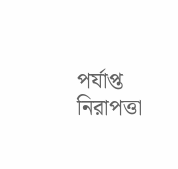পর্যাপ্ত নিরাপত্তা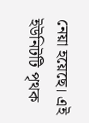নেয়া হয়েছে। এই ইউনিটটি পৃথক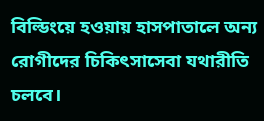বিল্ডিংয়ে হওয়ায় হাসপাতালে অন্য রোগীদের চিকিৎসাসেবা যথারীতি চলবে।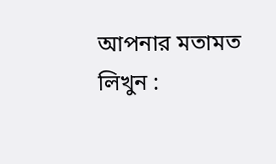আপনার মতামত লিখুন :